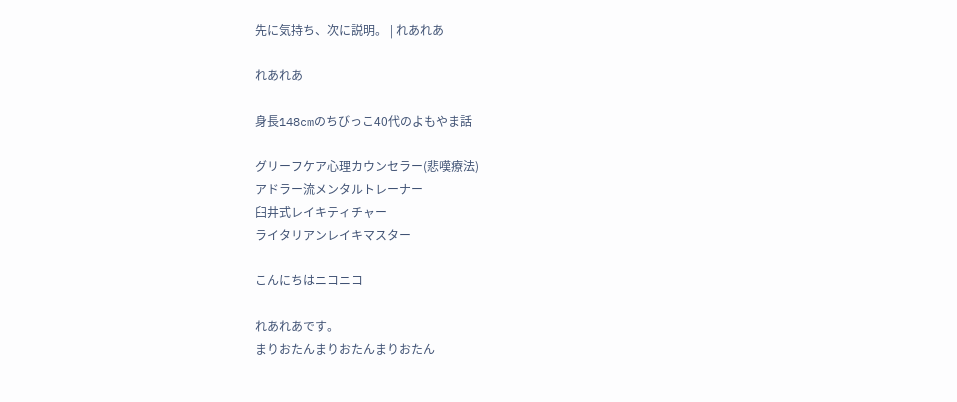先に気持ち、次に説明。 | れあれあ

れあれあ

身長148cmのちびっこ40代のよもやま話

グリーフケア心理カウンセラー(悲嘆療法)
アドラー流メンタルトレーナー
臼井式レイキティチャー
ライタリアンレイキマスター

こんにちはニコニコ

れあれあです。
まりおたんまりおたんまりおたん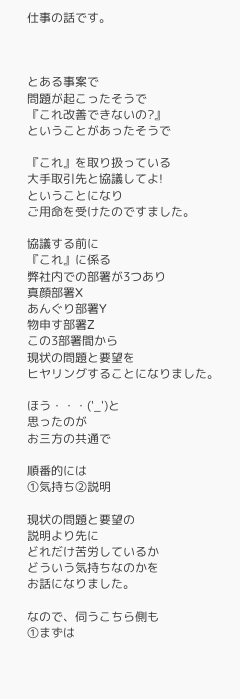仕事の話です。



とある事案で
問題が起こったそうで
『これ改善できないの?』
ということがあったそうで

『これ』を取り扱っている
大手取引先と協議してよ!
ということになり
ご用命を受けたのですました。

協議する前に
『これ』に係る
弊社内での部署が3つあり
真顔部署X
あんぐり部署Y
物申す部署Z
この3部署間から
現状の問題と要望を
ヒヤリングすることになりました。

ほう・・・('_')と
思ったのが
お三方の共通で

順番的には
①気持ち②説明

現状の問題と要望の
説明より先に
どれだけ苦労しているか
どういう気持ちなのかを
お話になりました。

なので、伺うこちら側も
①まずは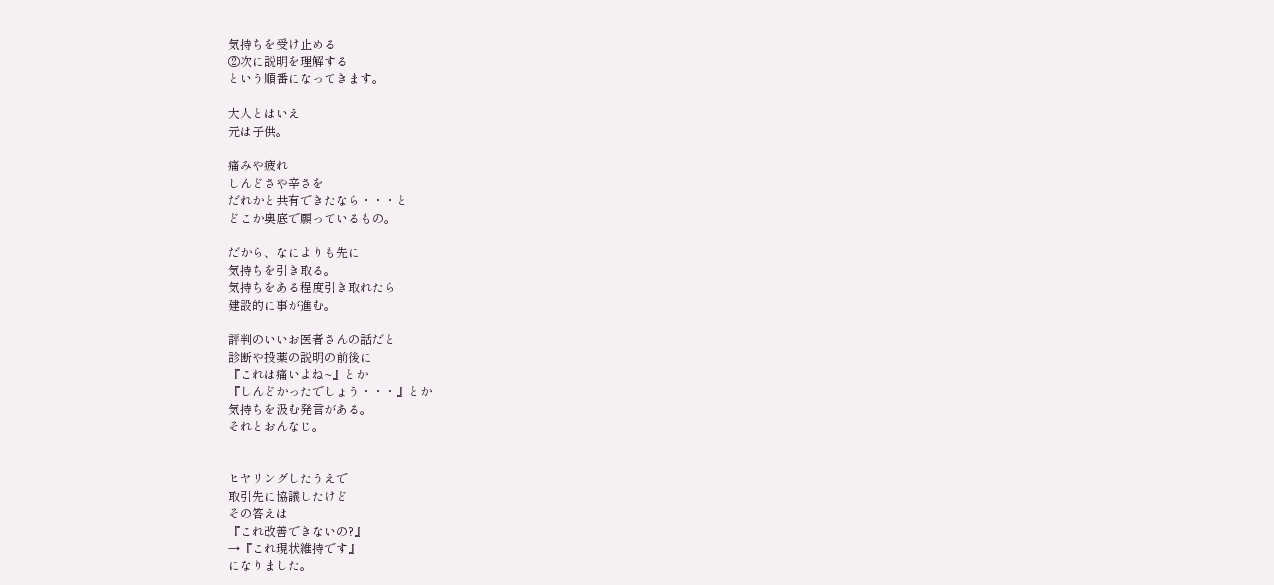気持ちを受け止める
②次に説明を理解する
という順番になってきます。

大人とはいえ
元は子供。

痛みや疲れ
しんどさや辛さを
だれかと共有できたなら・・・と
どこか奥底で願っているもの。

だから、なによりも先に
気持ちを引き取る。
気持ちをある程度引き取れたら
建設的に事が進む。

評判のいいお医者さんの話だと
診断や投薬の説明の前後に
『これは痛いよね~』とか
『しんどかったでしょう・・・』とか
気持ちを汲む発言がある。
それとおんなじ。


ヒヤリングしたうえで
取引先に協議したけど
その答えは
『これ改善できないの?』
→『これ現状維持です』
になりました。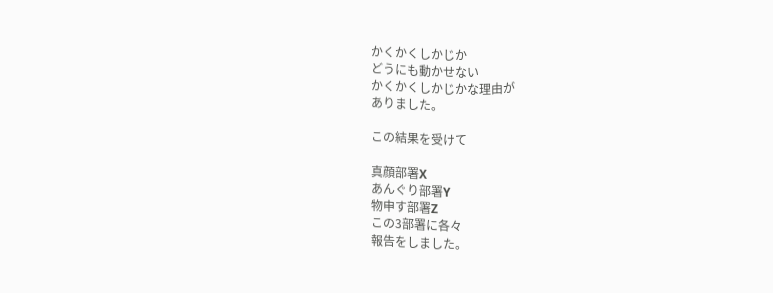かくかくしかじか
どうにも動かせない
かくかくしかじかな理由が
ありました。

この結果を受けて

真顔部署X
あんぐり部署Y
物申す部署Z
この3部署に各々
報告をしました。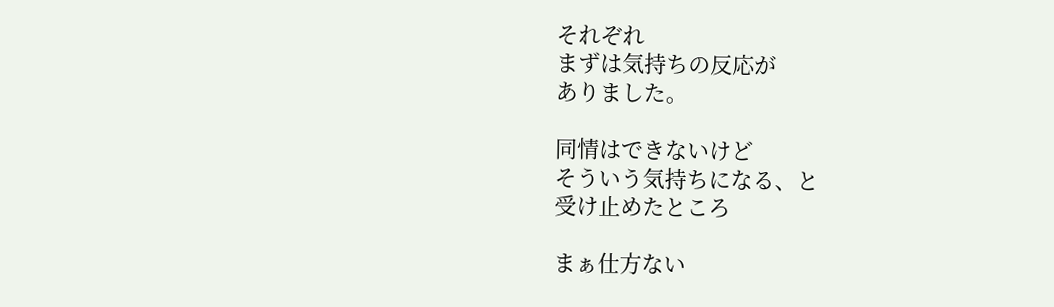それぞれ
まずは気持ちの反応が
ありました。

同情はできないけど
そういう気持ちになる、と
受け止めたところ

まぁ仕方ない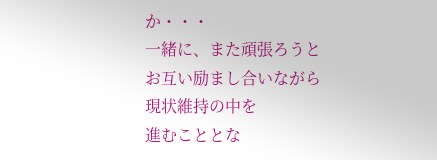か・・・
一緒に、また頑張ろうと
お互い励まし合いながら
現状維持の中を
進むこととな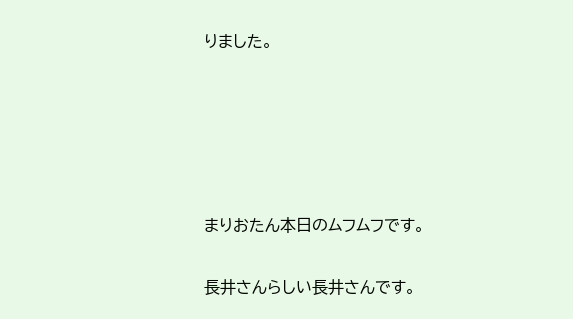りました。





まりおたん本日のムフムフです。

長井さんらしい長井さんです。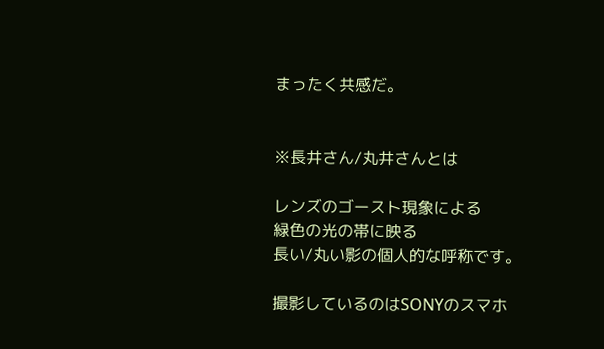まったく共感だ。


※長井さん/丸井さんとは

レンズのゴースト現象による
緑色の光の帯に映る
長い/丸い影の個人的な呼称です。

撮影しているのはSONYのスマホ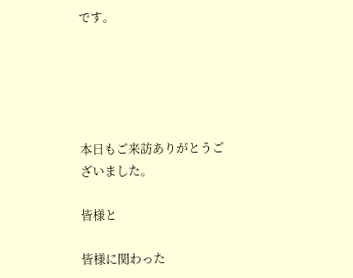です。





本日もご来訪ありがとうございました。

皆様と

皆様に関わった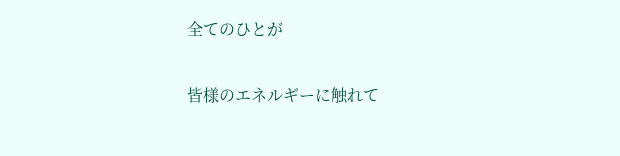全てのひとが

皆様のエネルギーに触れて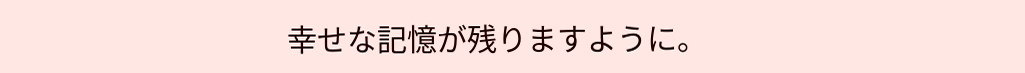幸せな記憶が残りますように。